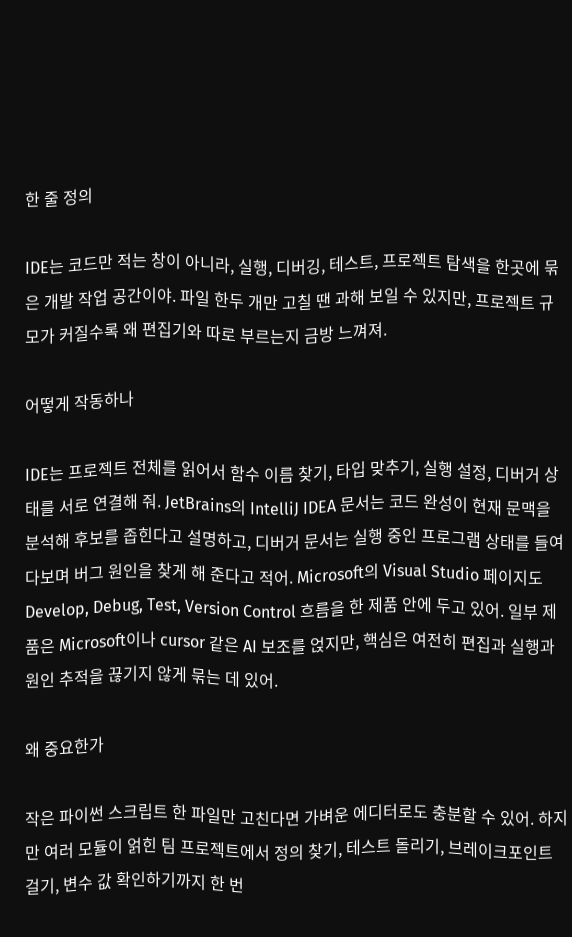한 줄 정의

IDE는 코드만 적는 창이 아니라, 실행, 디버깅, 테스트, 프로젝트 탐색을 한곳에 묶은 개발 작업 공간이야. 파일 한두 개만 고칠 땐 과해 보일 수 있지만, 프로젝트 규모가 커질수록 왜 편집기와 따로 부르는지 금방 느껴져.

어떻게 작동하나

IDE는 프로젝트 전체를 읽어서 함수 이름 찾기, 타입 맞추기, 실행 설정, 디버거 상태를 서로 연결해 줘. JetBrains의 IntelliJ IDEA 문서는 코드 완성이 현재 문맥을 분석해 후보를 좁힌다고 설명하고, 디버거 문서는 실행 중인 프로그램 상태를 들여다보며 버그 원인을 찾게 해 준다고 적어. Microsoft의 Visual Studio 페이지도 Develop, Debug, Test, Version Control 흐름을 한 제품 안에 두고 있어. 일부 제품은 Microsoft이나 cursor 같은 AI 보조를 얹지만, 핵심은 여전히 편집과 실행과 원인 추적을 끊기지 않게 묶는 데 있어.

왜 중요한가

작은 파이썬 스크립트 한 파일만 고친다면 가벼운 에디터로도 충분할 수 있어. 하지만 여러 모듈이 얽힌 팀 프로젝트에서 정의 찾기, 테스트 돌리기, 브레이크포인트 걸기, 변수 값 확인하기까지 한 번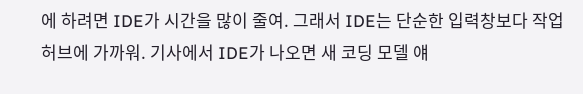에 하려면 IDE가 시간을 많이 줄여. 그래서 IDE는 단순한 입력창보다 작업 허브에 가까워. 기사에서 IDE가 나오면 새 코딩 모델 얘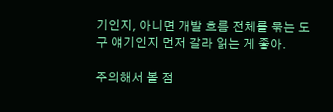기인지, 아니면 개발 흐름 전체를 묶는 도구 얘기인지 먼저 갈라 읽는 게 좋아.

주의해서 볼 점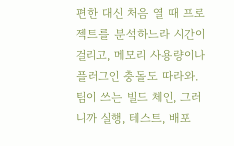편한 대신 처음 열 때 프로젝트를 분석하느라 시간이 걸리고, 메모리 사용량이나 플러그인 충돌도 따라와. 팀이 쓰는 빌드 체인, 그러니까 실행, 테스트, 배포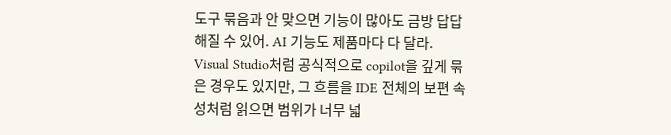도구 묶음과 안 맞으면 기능이 많아도 금방 답답해질 수 있어. AI 기능도 제품마다 다 달라. Visual Studio처럼 공식적으로 copilot을 깊게 묶은 경우도 있지만, 그 흐름을 IDE 전체의 보편 속성처럼 읽으면 범위가 너무 넓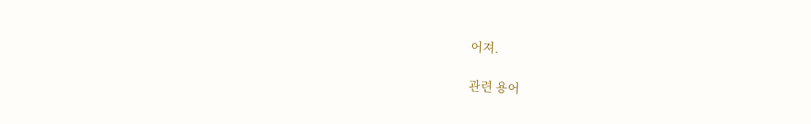어져.

관련 용어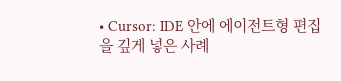• Cursor: IDE 안에 에이전트형 편집을 깊게 넣은 사례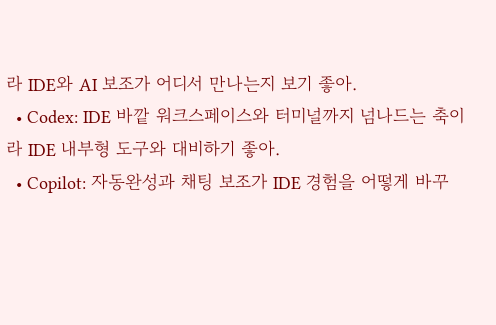라 IDE와 AI 보조가 어디서 만나는지 보기 좋아.
  • Codex: IDE 바깥 워크스페이스와 터미널까지 넘나드는 축이라 IDE 내부형 도구와 대비하기 좋아.
  • Copilot: 자동완성과 채팅 보조가 IDE 경험을 어떻게 바꾸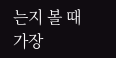는지 볼 때 가장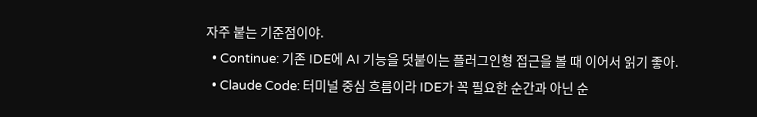자주 붙는 기준점이야.
  • Continue: 기존 IDE에 AI 기능을 덧붙이는 플러그인형 접근을 볼 때 이어서 읽기 좋아.
  • Claude Code: 터미널 중심 흐름이라 IDE가 꼭 필요한 순간과 아닌 순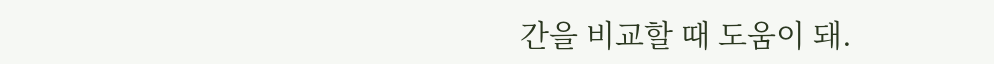간을 비교할 때 도움이 돼.